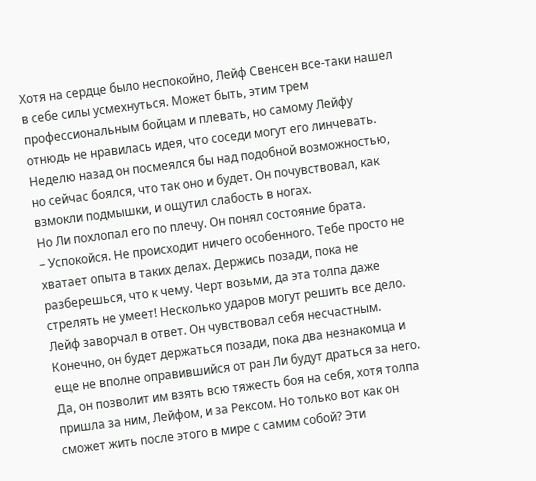Хотя на сердце было неспокойно, Лейф Свенсен все-таки нашел в себе силы усмехнуться. Может быть, этим трем профессиональным бойцам и плевать, но самому Лейфу отнюдь не нравилась идея, что соседи могут его линчевать. Неделю назад он посмеялся бы над подобной возможностью, но сейчас боялся, что так оно и будет. Он почувствовал, как взмокли подмышки, и ощутил слабость в ногах.
Но Ли похлопал его по плечу. Он понял состояние брата.
– Успокойся. Не происходит ничего особенного. Тебе просто не хватает опыта в таких делах. Держись позади, пока не разберешься, что к чему. Черт возьми, да эта толпа даже стрелять не умеет! Несколько ударов могут решить все дело.
Лейф заворчал в ответ. Он чувствовал себя несчастным. Конечно, он будет держаться позади, пока два незнакомца и еще не вполне оправившийся от ран Ли будут драться за него. Да, он позволит им взять всю тяжесть боя на себя, хотя толпа пришла за ним, Лейфом, и за Рексом. Но только вот как он сможет жить после этого в мире с самим собой? Эти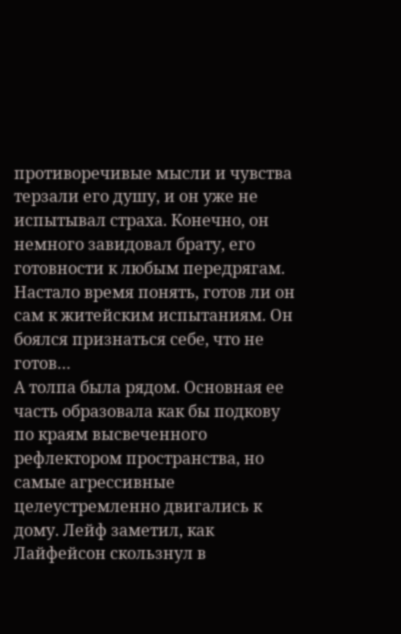противоречивые мысли и чувства терзали его душу, и он уже не испытывал страха. Конечно, он немного завидовал брату, его готовности к любым передрягам. Настало время понять, готов ли он сам к житейским испытаниям. Он боялся признаться себе, что не готов…
А толпа была рядом. Основная ее часть образовала как бы подкову по краям высвеченного рефлектором пространства, но самые агрессивные целеустремленно двигались к дому. Лейф заметил, как Лайфейсон скользнул в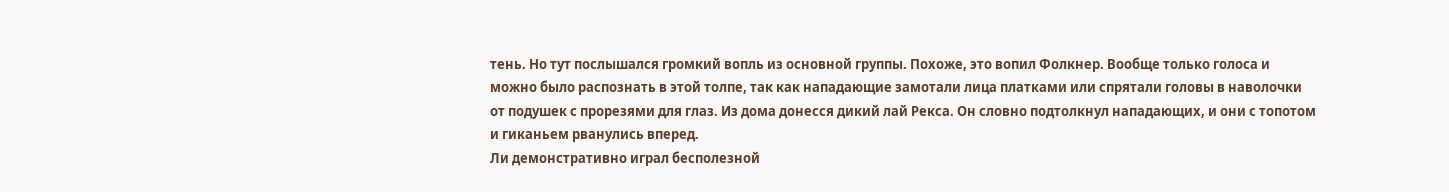тень. Но тут послышался громкий вопль из основной группы. Похоже, это вопил Фолкнер. Вообще только голоса и можно было распознать в этой толпе, так как нападающие замотали лица платками или спрятали головы в наволочки от подушек с прорезями для глаз. Из дома донесся дикий лай Рекса. Он словно подтолкнул нападающих, и они с топотом и гиканьем рванулись вперед.
Ли демонстративно играл бесполезной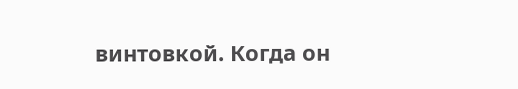винтовкой. Когда он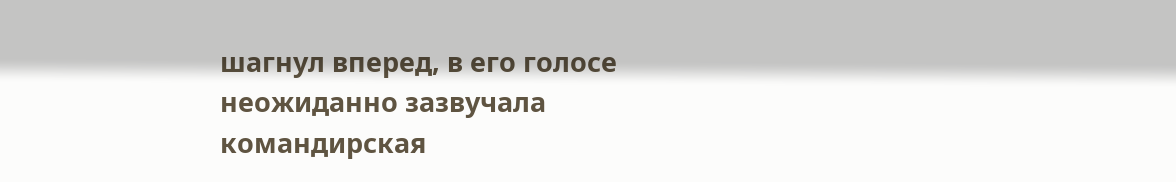шагнул вперед, в его голосе неожиданно зазвучала командирская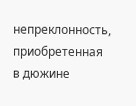непреклонность, приобретенная в дюжине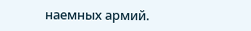наемных армий.